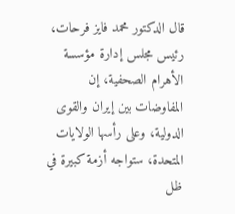قال الدكتور محمد فايز فرحات، رئيس مجلس إدارة مؤسسة الأهرام الصحفية، إن المفاوضات بين إيران والقوى الدولية، وعلى رأسها الولايات المتحدة، ستواجه أزمة كبيرة في ظل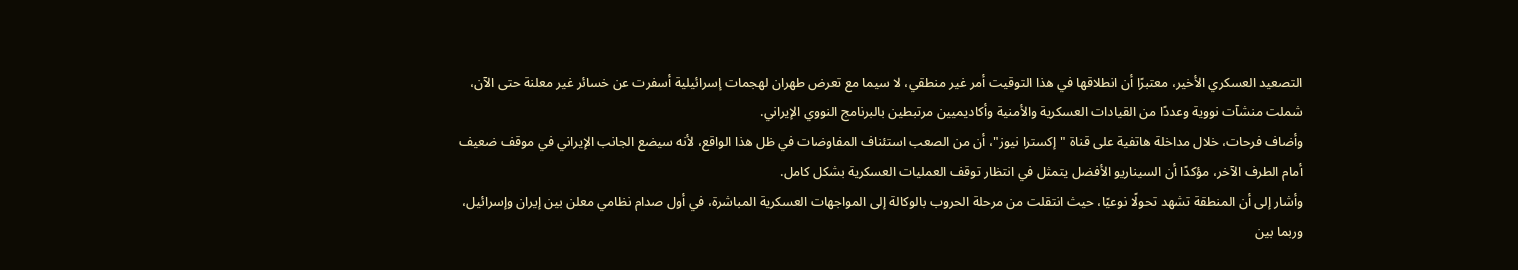التصعيد العسكري الأخير، معتبرًا أن انطلاقها في هذا التوقيت أمر غير منطقي، لا سيما مع تعرض طهران لهجمات إسرائيلية أسفرت عن خسائر غير معلنة حتى الآن، شملت منشآت نووية وعددًا من القيادات العسكرية والأمنية وأكاديميين مرتبطين بالبرنامج النووي الإيراني.
وأضاف فرحات، خلال مداخلة هاتفية على قناة "إكسترا نيوز"، أن من الصعب استئناف المفاوضات في ظل هذا الواقع، لأنه سيضع الجانب الإيراني في موقف ضعيف أمام الطرف الآخر، مؤكدًا أن السيناريو الأفضل يتمثل في انتظار توقف العمليات العسكرية بشكل كامل.
وأشار إلى أن المنطقة تشهد تحولًا نوعيًا، حيث انتقلت من مرحلة الحروب بالوكالة إلى المواجهات العسكرية المباشرة، في أول صدام نظامي معلن بين إيران وإسرائيل، وربما بين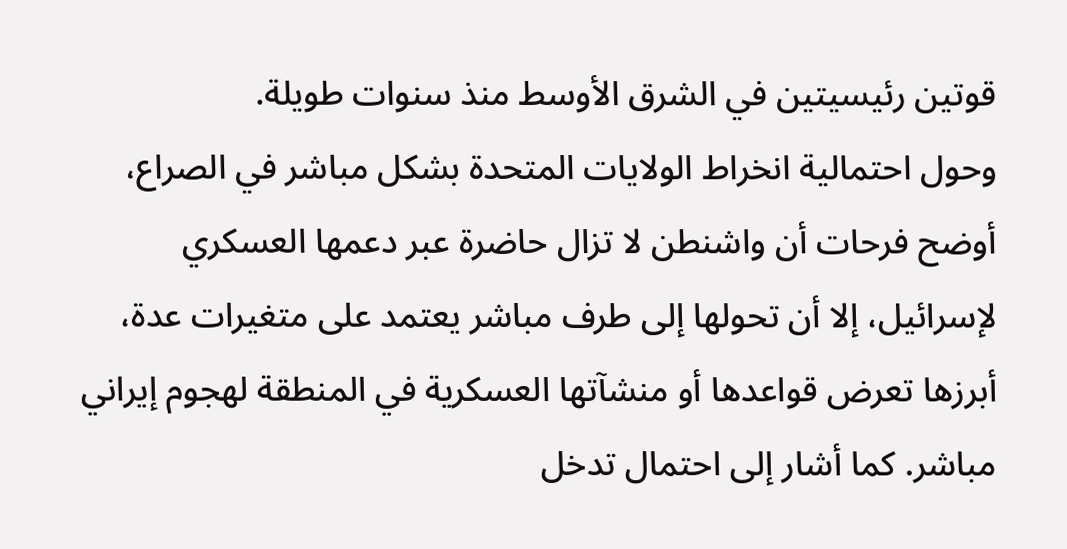قوتين رئيسيتين في الشرق الأوسط منذ سنوات طويلة.
وحول احتمالية انخراط الولايات المتحدة بشكل مباشر في الصراع، أوضح فرحات أن واشنطن لا تزال حاضرة عبر دعمها العسكري لإسرائيل، إلا أن تحولها إلى طرف مباشر يعتمد على متغيرات عدة، أبرزها تعرض قواعدها أو منشآتها العسكرية في المنطقة لهجوم إيراني مباشر. كما أشار إلى احتمال تدخل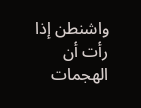واشنطن إذا رأت أن الهجمات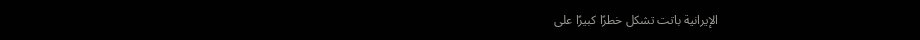الإيرانية باتت تشكل خطرًا كبيرًا على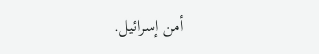أمن إسرائيل.